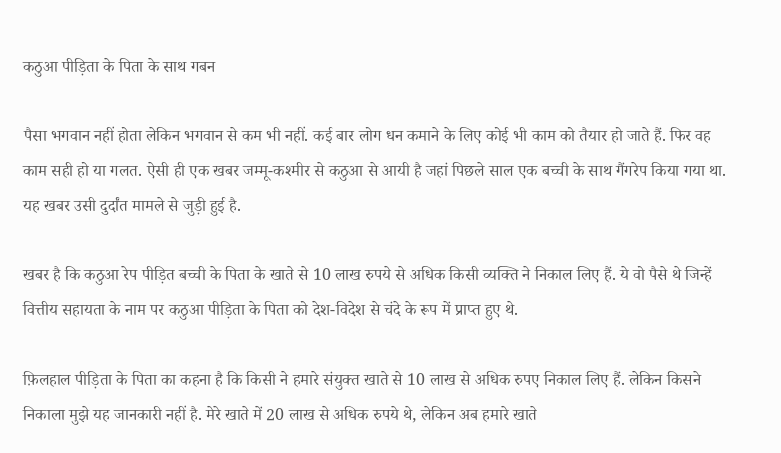कठुआ पीड़िता के पिता के साथ गबन

पैसा भगवान नहीं होता लेकिन भगवान से कम भी नहीं. कई बार लोग धन कमाने के लिए कोई भी काम को तैयार हो जाते हैं. फिर वह काम सही हो या गलत. ऐसी ही एक खबर जम्मू-कश्मीर से कठुआ से आयी है जहां पिछले साल एक बच्ची के साथ गैंगरेप किया गया था. यह खबर उसी दुर्दांत मामले से जुड़ी हुई है.

खबर है कि कठुआ रेप पीड़ित बच्ची के पिता के खाते से 10 लाख रुपये से अधिक किसी व्यक्ति ने निकाल लिए हैं. ये वो पैसे थे जिन्हें वित्तीय सहायता के नाम पर कठुआ पीड़िता के पिता को देश-विदेश से चंदे के रूप में प्राप्त हुए थे.

फ़िलहाल पीड़िता के पिता का कहना है कि किसी ने हमारे संयुक्त खाते से 10 लाख से अधिक रुपए निकाल लिए हैं. लेकिन किसने निकाला मुझे यह जानकारी नहीं है. मेरे खाते में 20 लाख से अधिक रुपये थे, लेकिन अब हमारे खाते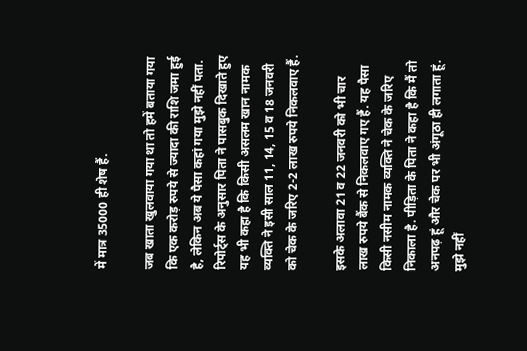में मात्र 35000 ही शेष हैं.

जब खाता खुलवाया गया था तो हमें बताया गया कि एक करोड़ रुपये से ज्यादा की राशि जमा हुई है, लेकिन अब ये पैसा कहां गया मुझे नहीं पता. रिपोर्ट्स के अनुसार पिता ने पासबुक दिखाते हुए यह भी कहा है कि किसी असलम खान नामक व्यक्ति ने इसी साल 11, 14, 15 व 18 जनवरी को चेक के जरिए 2-2 लाख रुपये निकलवाए हैं.

इसके अलावा 21 व 22 जनवरी को भी चार लाख रुपये बैंक से निकलवाए गए हैं. यह पैसा किसी नसीम नामक व्यक्ति ने चेक के जरिए निकाला है. पीड़िता के पिता ने कहा है कि मैं तो अनपढ़ हूं और चेक पर भी अंगूठा ही लगाता हूं. मुझे नहीं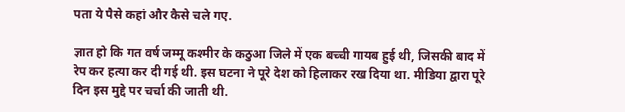पता ये पैसे कहां और कैसे चले गए.

ज्ञात हो कि गत वर्ष जम्मू कश्मीर के कठुआ जिले में एक बच्ची गायब हुई थी, जिसकी बाद में रेप कर हत्या कर दी गई थी. इस घटना ने पूरे देश को हिलाकर रख दिया था. मीडिया द्वारा पूरे दिन इस मुद्दे पर चर्चा की जाती थी.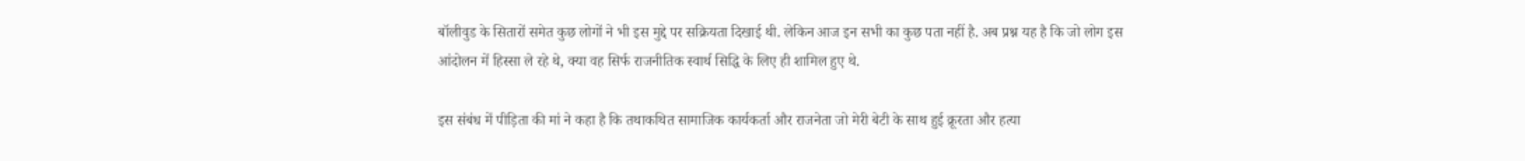बॉलीवुड के सितारों समेत कुछ लोगों ने भी इस मुद्दे पर सक्रियता दिखाई थी. लेकिन आज इन सभी का कुछ पता नहीं है. अब प्रश्न यह है कि जो लोग इस आंदोलन में हिस्सा ले रहे थे, क्या वह सिर्फ राजनीतिक स्वार्थ सिद्धि के लिए ही शामिल हुए थे.

इस संबंध में पीड़िता की मां ने कहा है कि तथाकथित सामाजिक कार्यकर्ता और राजनेता जो मेरी बेटी के साथ हुई क्रूरता और हत्या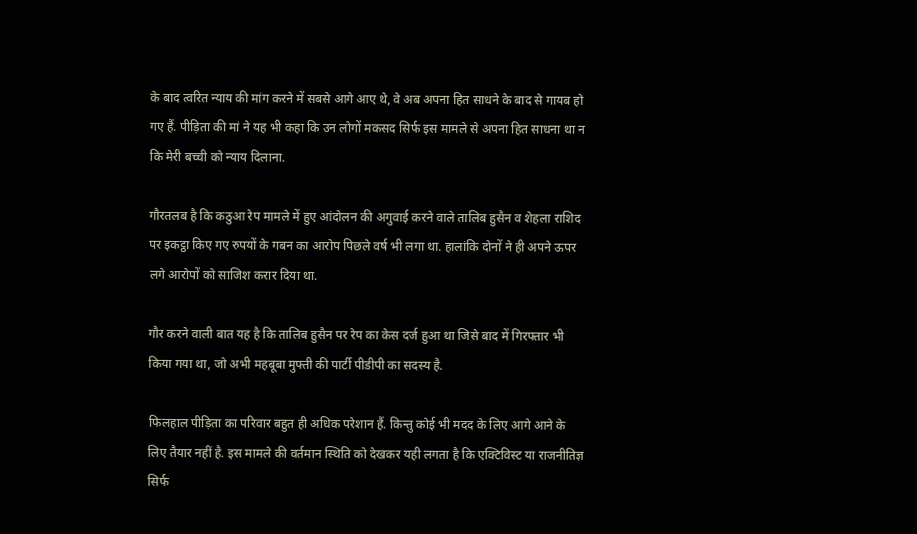के बाद त्वरित न्याय की मांग करने में सबसे आगे आए थे, वे अब अपना हित साधने के बाद से गायब हो गए हैं. पीड़िता की मां ने यह भी कहा कि उन लोगों मकसद सिर्फ इस मामले से अपना हित साधना था न कि मेरी बच्ची को न्याय दिलाना.

गौरतलब है कि कठुआ रेप मामले में हुए आंदोलन की अगुवाई करने वाले तालिब हुसैन व शेहला राशिद पर इकट्ठा किए गए रुपयों के गबन का आरोप पिछले वर्ष भी लगा था. हालांकि दोनों ने ही अपने ऊपर लगे आरोपों को साजिश करार दिया था.

गौर करने वाली बात यह है कि तालिब हुसैन पर रेप का केस दर्ज हुआ था जिसे बाद में गिरफ्तार भी किया गया था, जो अभी महबूबा मुफ्ती की पार्टी पीडीपी का सदस्य है.

फिलहाल पीड़िता का परिवार बहुत ही अधिक परेशान हैं. किन्तु कोई भी मदद के लिए आगे आने के लिए तैयार नहीं है. इस मामले की वर्तमान स्थिति को देखकर यही लगता है कि एक्टिविस्ट या राजनीतिज्ञ सिर्फ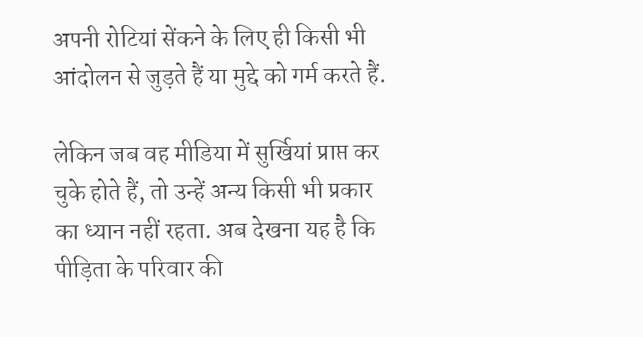अपनी रोटियां सेंकने के लिए ही किसी भी आंदोलन से जुड़ते हैं या मुद्दे को गर्म करते हैं.

लेकिन जब वह मीडिया में सुर्खियां प्राप्त कर चुके होते हैं, तो उन्हें अन्य किसी भी प्रकार का ध्यान नहीं रहता. अब देखना यह है कि पीड़िता के परिवार की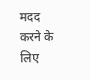मदद करने के लिए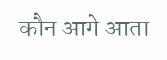कौन आगे आता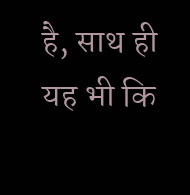है, साथ ही यह भी कि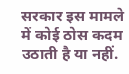सरकार इस मामले में कोई ठोस कदम उठाती है या नहीं.